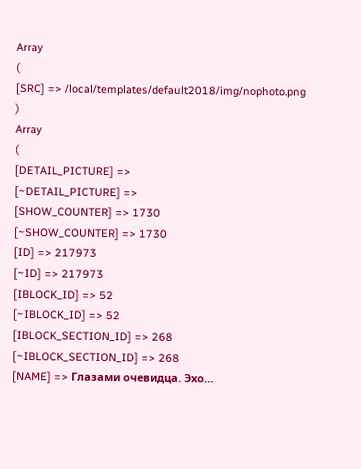Array
(
[SRC] => /local/templates/default2018/img/nophoto.png
)
Array
(
[DETAIL_PICTURE] =>
[~DETAIL_PICTURE] =>
[SHOW_COUNTER] => 1730
[~SHOW_COUNTER] => 1730
[ID] => 217973
[~ID] => 217973
[IBLOCK_ID] => 52
[~IBLOCK_ID] => 52
[IBLOCK_SECTION_ID] => 268
[~IBLOCK_SECTION_ID] => 268
[NAME] => Глазами очевидца. Эхо…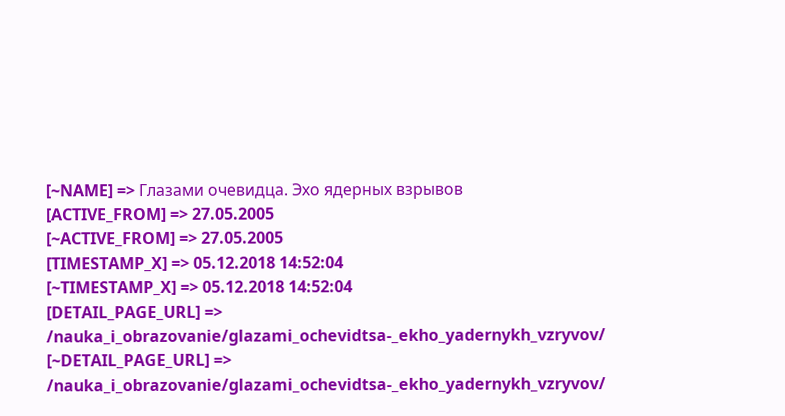[~NAME] => Глазами очевидца. Эхо ядерных взрывов
[ACTIVE_FROM] => 27.05.2005
[~ACTIVE_FROM] => 27.05.2005
[TIMESTAMP_X] => 05.12.2018 14:52:04
[~TIMESTAMP_X] => 05.12.2018 14:52:04
[DETAIL_PAGE_URL] => /nauka_i_obrazovanie/glazami_ochevidtsa-_ekho_yadernykh_vzryvov/
[~DETAIL_PAGE_URL] => /nauka_i_obrazovanie/glazami_ochevidtsa-_ekho_yadernykh_vzryvov/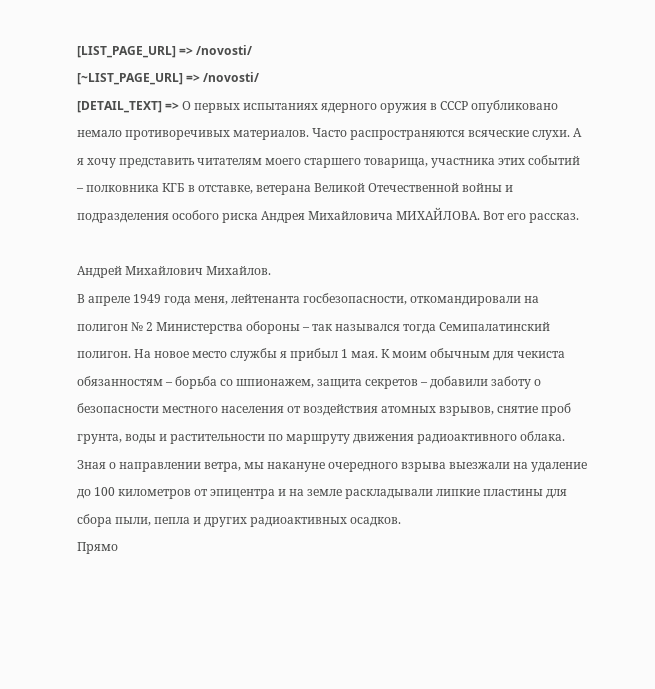[LIST_PAGE_URL] => /novosti/
[~LIST_PAGE_URL] => /novosti/
[DETAIL_TEXT] => О первых испытаниях ядерного оружия в СССР опубликовано немало противоречивых материалов. Часто распространяются всяческие слухи. А я хочу представить читателям моего старшего товарища, участника этих событий – полковника КГБ в отставке, ветерана Великой Отечественной войны и подразделения особого риска Андрея Михайловича МИХАЙЛОВА. Вот его рассказ.

Андрей Михайлович Михайлов.
В апреле 1949 года меня, лейтенанта госбезопасности, откомандировали на полигон № 2 Министерства обороны – так назывался тогда Семипалатинский полигон. На новое место службы я прибыл 1 мая. К моим обычным для чекиста обязанностям – борьба со шпионажем, защита секретов – добавили заботу о безопасности местного населения от воздействия атомных взрывов, снятие проб грунта, воды и растительности по маршруту движения радиоактивного облака. Зная о направлении ветра, мы накануне очередного взрыва выезжали на удаление до 100 километров от эпицентра и на земле раскладывали липкие пластины для сбора пыли, пепла и других радиоактивных осадков.
Прямо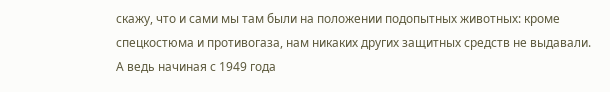скажу, что и сами мы там были на положении подопытных животных: кроме спецкостюма и противогаза, нам никаких других защитных средств не выдавали. А ведь начиная с 1949 года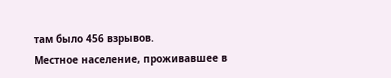там было 456 взрывов.
Местное население, проживавшее в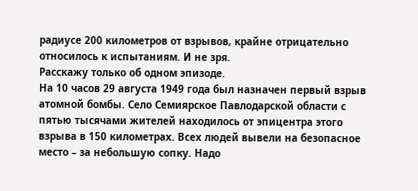радиусе 200 километров от взрывов, крайне отрицательно относилось к испытаниям. И не зря.
Расскажу только об одном эпизоде.
На 10 часов 29 августа 1949 года был назначен первый взрыв атомной бомбы. Село Семиярское Павлодарской области с пятью тысячами жителей находилось от эпицентра этого взрыва в 150 километрах. Всех людей вывели на безопасное место – за небольшую сопку. Надо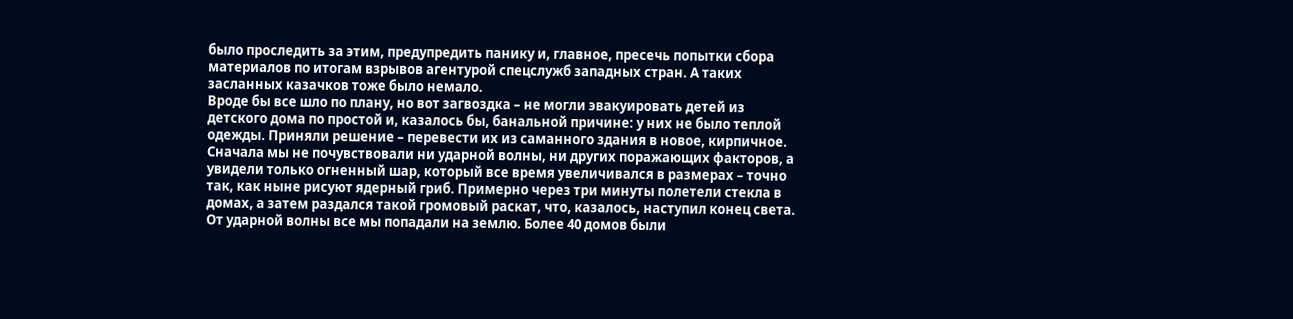было проследить за этим, предупредить панику и, главное, пресечь попытки сбора материалов по итогам взрывов агентурой спецслужб западных стран. А таких засланных казачков тоже было немало.
Вроде бы все шло по плану, но вот загвоздка – не могли эвакуировать детей из детского дома по простой и, казалось бы, банальной причине: у них не было теплой одежды. Приняли решение – перевести их из саманного здания в новое, кирпичное.
Сначала мы не почувствовали ни ударной волны, ни других поражающих факторов, а увидели только огненный шар, который все время увеличивался в размерах – точно так, как ныне рисуют ядерный гриб. Примерно через три минуты полетели стекла в домах, а затем раздался такой громовый раскат, что, казалось, наступил конец света. От ударной волны все мы попадали на землю. Более 40 домов были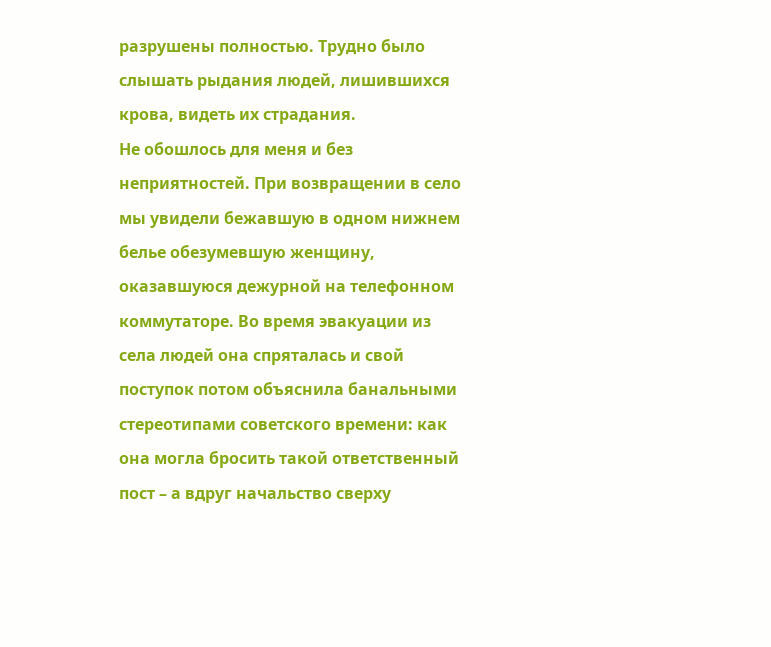разрушены полностью. Трудно было слышать рыдания людей, лишившихся крова, видеть их страдания.
Не обошлось для меня и без неприятностей. При возвращении в село мы увидели бежавшую в одном нижнем белье обезумевшую женщину, оказавшуюся дежурной на телефонном коммутаторе. Во время эвакуации из села людей она спряталась и свой поступок потом объяснила банальными стереотипами советского времени: как она могла бросить такой ответственный пост – а вдруг начальство сверху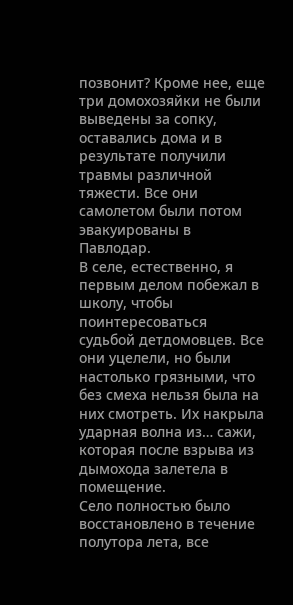позвонит? Кроме нее, еще три домохозяйки не были выведены за сопку, оставались дома и в результате получили травмы различной тяжести. Все они самолетом были потом эвакуированы в Павлодар.
В селе, естественно, я первым делом побежал в школу, чтобы поинтересоваться судьбой детдомовцев. Все они уцелели, но были настолько грязными, что без смеха нельзя была на них смотреть. Их накрыла ударная волна из… сажи, которая после взрыва из дымохода залетела в помещение.
Село полностью было восстановлено в течение полутора лета, все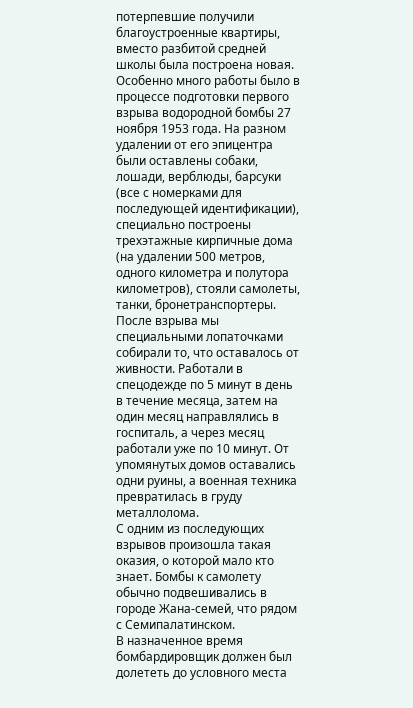потерпевшие получили благоустроенные квартиры, вместо разбитой средней школы была построена новая.
Особенно много работы было в процессе подготовки первого взрыва водородной бомбы 27 ноября 1953 года. На разном удалении от его эпицентра были оставлены собаки, лошади, верблюды, барсуки (все с номерками для последующей идентификации), специально построены трехэтажные кирпичные дома (на удалении 500 метров, одного километра и полутора километров), стояли самолеты, танки, бронетранспортеры. После взрыва мы специальными лопаточками собирали то, что оставалось от живности. Работали в спецодежде по 5 минут в день в течение месяца, затем на один месяц направлялись в госпиталь, а через месяц работали уже по 10 минут. От упомянутых домов оставались одни руины, а военная техника превратилась в груду металлолома.
С одним из последующих взрывов произошла такая оказия, о которой мало кто знает. Бомбы к самолету обычно подвешивались в городе Жана-семей, что рядом с Семипалатинском.
В назначенное время бомбардировщик должен был долететь до условного места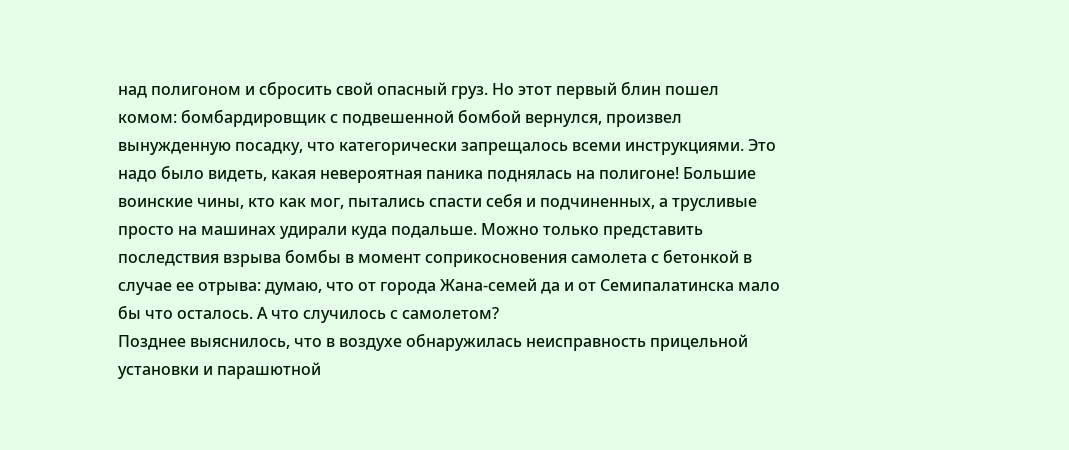над полигоном и сбросить свой опасный груз. Но этот первый блин пошел комом: бомбардировщик с подвешенной бомбой вернулся, произвел вынужденную посадку, что категорически запрещалось всеми инструкциями. Это надо было видеть, какая невероятная паника поднялась на полигоне! Большие воинские чины, кто как мог, пытались спасти себя и подчиненных, а трусливые просто на машинах удирали куда подальше. Можно только представить последствия взрыва бомбы в момент соприкосновения самолета с бетонкой в случае ее отрыва: думаю, что от города Жана-семей да и от Семипалатинска мало бы что осталось. А что случилось с самолетом?
Позднее выяснилось, что в воздухе обнаружилась неисправность прицельной установки и парашютной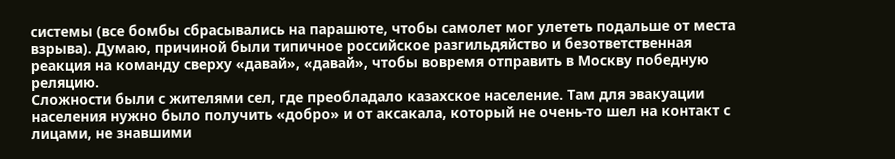системы (все бомбы сбрасывались на парашюте, чтобы самолет мог улететь подальше от места взрыва). Думаю, причиной были типичное российское разгильдяйство и безответственная реакция на команду сверху «давай», «давай», чтобы вовремя отправить в Москву победную реляцию.
Сложности были с жителями сел, где преобладало казахское население. Там для эвакуации населения нужно было получить «добро» и от аксакала, который не очень-то шел на контакт с лицами, не знавшими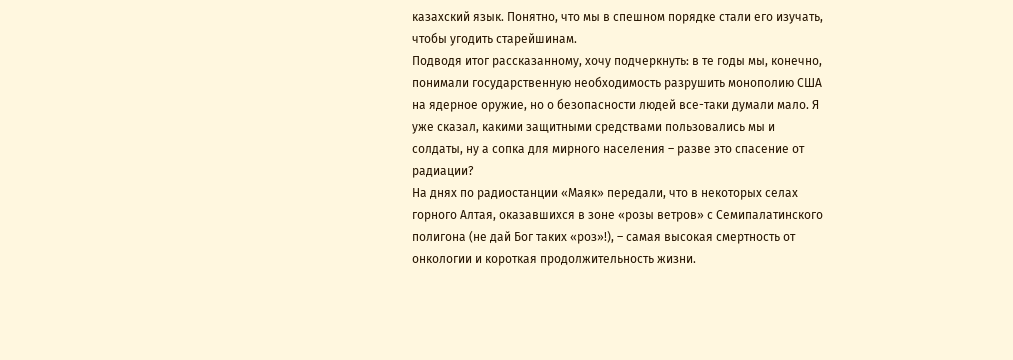казахский язык. Понятно, что мы в спешном порядке стали его изучать, чтобы угодить старейшинам.
Подводя итог рассказанному, хочу подчеркнуть: в те годы мы, конечно, понимали государственную необходимость разрушить монополию США на ядерное оружие, но о безопасности людей все-таки думали мало. Я уже сказал, какими защитными средствами пользовались мы и солдаты, ну а сопка для мирного населения – разве это спасение от радиации?
На днях по радиостанции «Маяк» передали, что в некоторых селах горного Алтая, оказавшихся в зоне «розы ветров» с Семипалатинского полигона (не дай Бог таких «роз»!), – самая высокая смертность от онкологии и короткая продолжительность жизни.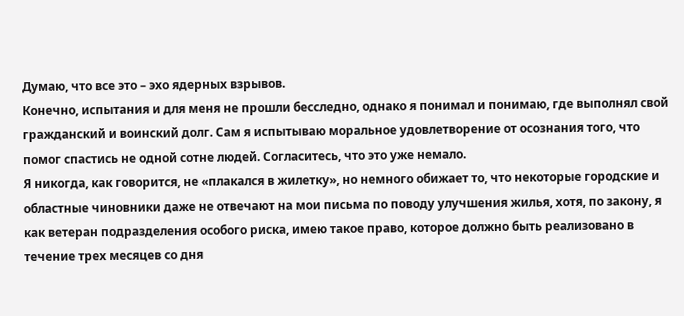Думаю, что все это – эхо ядерных взрывов.
Конечно, испытания и для меня не прошли бесследно, однако я понимал и понимаю, где выполнял свой гражданский и воинский долг. Сам я испытываю моральное удовлетворение от осознания того, что помог спастись не одной сотне людей. Согласитесь, что это уже немало.
Я никогда, как говорится, не «плакался в жилетку», но немного обижает то, что некоторые городские и областные чиновники даже не отвечают на мои письма по поводу улучшения жилья, хотя, по закону, я как ветеран подразделения особого риска, имею такое право, которое должно быть реализовано в течение трех месяцев со дня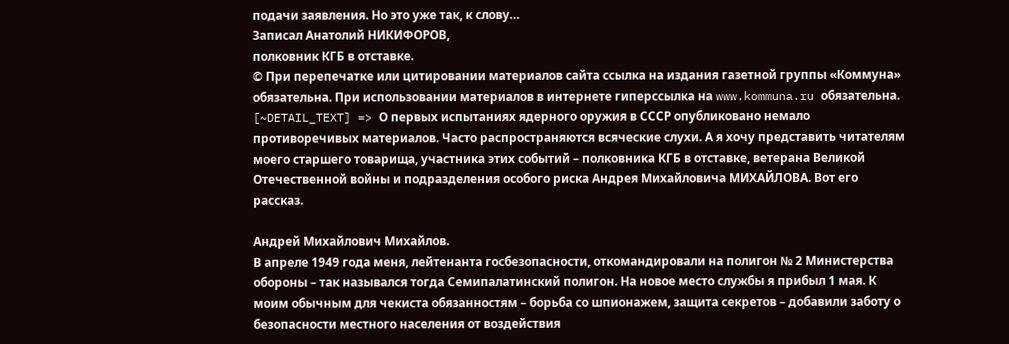подачи заявления. Но это уже так, к слову…
Записал Анатолий НИКИФОРОВ,
полковник КГБ в отставке.
© При перепечатке или цитировании материалов cайта ссылка на издания газетной группы «Коммуна» обязательна. При использовании материалов в интернете гиперссылка на www.kommuna.ru обязательна.
[~DETAIL_TEXT] => О первых испытаниях ядерного оружия в СССР опубликовано немало противоречивых материалов. Часто распространяются всяческие слухи. А я хочу представить читателям моего старшего товарища, участника этих событий – полковника КГБ в отставке, ветерана Великой Отечественной войны и подразделения особого риска Андрея Михайловича МИХАЙЛОВА. Вот его рассказ.

Андрей Михайлович Михайлов.
В апреле 1949 года меня, лейтенанта госбезопасности, откомандировали на полигон № 2 Министерства обороны – так назывался тогда Семипалатинский полигон. На новое место службы я прибыл 1 мая. К моим обычным для чекиста обязанностям – борьба со шпионажем, защита секретов – добавили заботу о безопасности местного населения от воздействия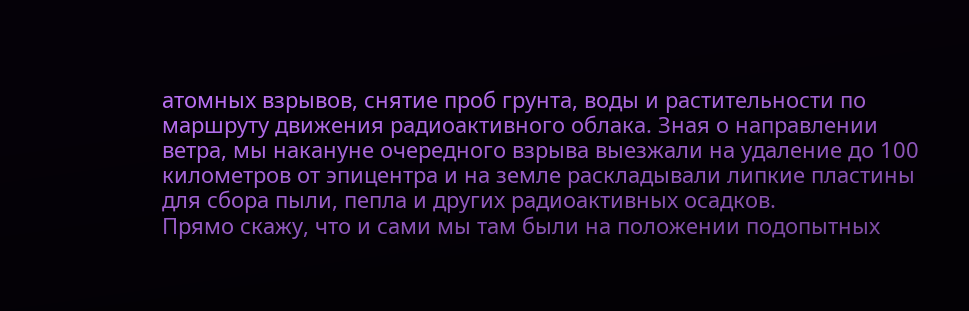атомных взрывов, снятие проб грунта, воды и растительности по маршруту движения радиоактивного облака. Зная о направлении ветра, мы накануне очередного взрыва выезжали на удаление до 100 километров от эпицентра и на земле раскладывали липкие пластины для сбора пыли, пепла и других радиоактивных осадков.
Прямо скажу, что и сами мы там были на положении подопытных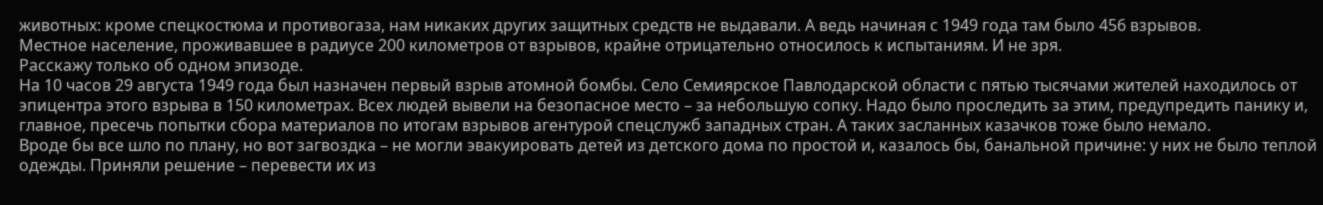животных: кроме спецкостюма и противогаза, нам никаких других защитных средств не выдавали. А ведь начиная с 1949 года там было 456 взрывов.
Местное население, проживавшее в радиусе 200 километров от взрывов, крайне отрицательно относилось к испытаниям. И не зря.
Расскажу только об одном эпизоде.
На 10 часов 29 августа 1949 года был назначен первый взрыв атомной бомбы. Село Семиярское Павлодарской области с пятью тысячами жителей находилось от эпицентра этого взрыва в 150 километрах. Всех людей вывели на безопасное место – за небольшую сопку. Надо было проследить за этим, предупредить панику и, главное, пресечь попытки сбора материалов по итогам взрывов агентурой спецслужб западных стран. А таких засланных казачков тоже было немало.
Вроде бы все шло по плану, но вот загвоздка – не могли эвакуировать детей из детского дома по простой и, казалось бы, банальной причине: у них не было теплой одежды. Приняли решение – перевести их из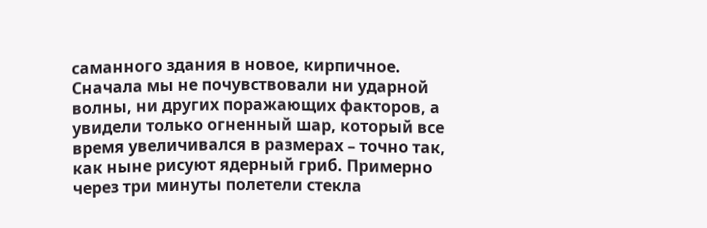саманного здания в новое, кирпичное.
Сначала мы не почувствовали ни ударной волны, ни других поражающих факторов, а увидели только огненный шар, который все время увеличивался в размерах – точно так, как ныне рисуют ядерный гриб. Примерно через три минуты полетели стекла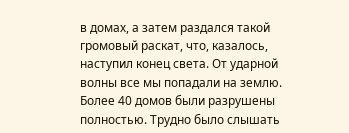в домах, а затем раздался такой громовый раскат, что, казалось, наступил конец света. От ударной волны все мы попадали на землю. Более 40 домов были разрушены полностью. Трудно было слышать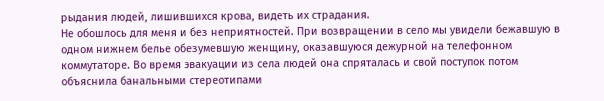рыдания людей, лишившихся крова, видеть их страдания.
Не обошлось для меня и без неприятностей. При возвращении в село мы увидели бежавшую в одном нижнем белье обезумевшую женщину, оказавшуюся дежурной на телефонном коммутаторе. Во время эвакуации из села людей она спряталась и свой поступок потом объяснила банальными стереотипами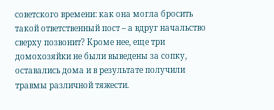советского времени: как она могла бросить такой ответственный пост – а вдруг начальство сверху позвонит? Кроме нее, еще три домохозяйки не были выведены за сопку, оставались дома и в результате получили травмы различной тяжести.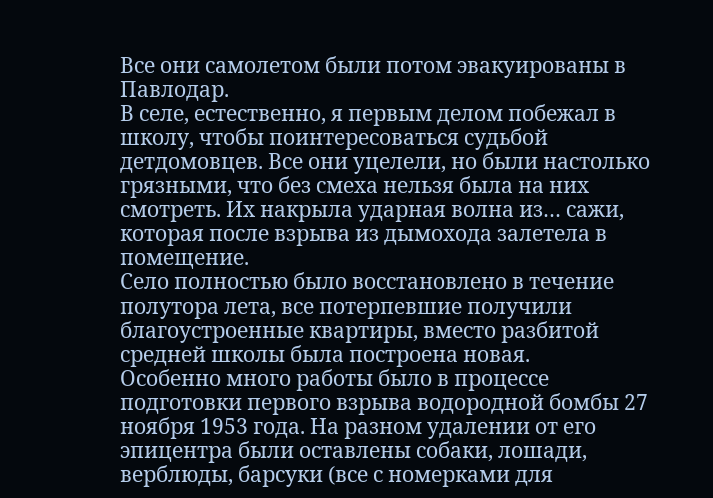Все они самолетом были потом эвакуированы в Павлодар.
В селе, естественно, я первым делом побежал в школу, чтобы поинтересоваться судьбой детдомовцев. Все они уцелели, но были настолько грязными, что без смеха нельзя была на них смотреть. Их накрыла ударная волна из… сажи, которая после взрыва из дымохода залетела в помещение.
Село полностью было восстановлено в течение полутора лета, все потерпевшие получили благоустроенные квартиры, вместо разбитой средней школы была построена новая.
Особенно много работы было в процессе подготовки первого взрыва водородной бомбы 27 ноября 1953 года. На разном удалении от его эпицентра были оставлены собаки, лошади, верблюды, барсуки (все с номерками для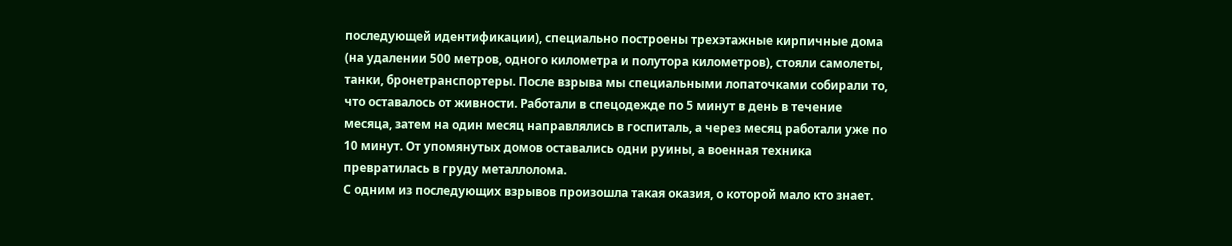последующей идентификации), специально построены трехэтажные кирпичные дома (на удалении 500 метров, одного километра и полутора километров), стояли самолеты, танки, бронетранспортеры. После взрыва мы специальными лопаточками собирали то, что оставалось от живности. Работали в спецодежде по 5 минут в день в течение месяца, затем на один месяц направлялись в госпиталь, а через месяц работали уже по 10 минут. От упомянутых домов оставались одни руины, а военная техника превратилась в груду металлолома.
С одним из последующих взрывов произошла такая оказия, о которой мало кто знает.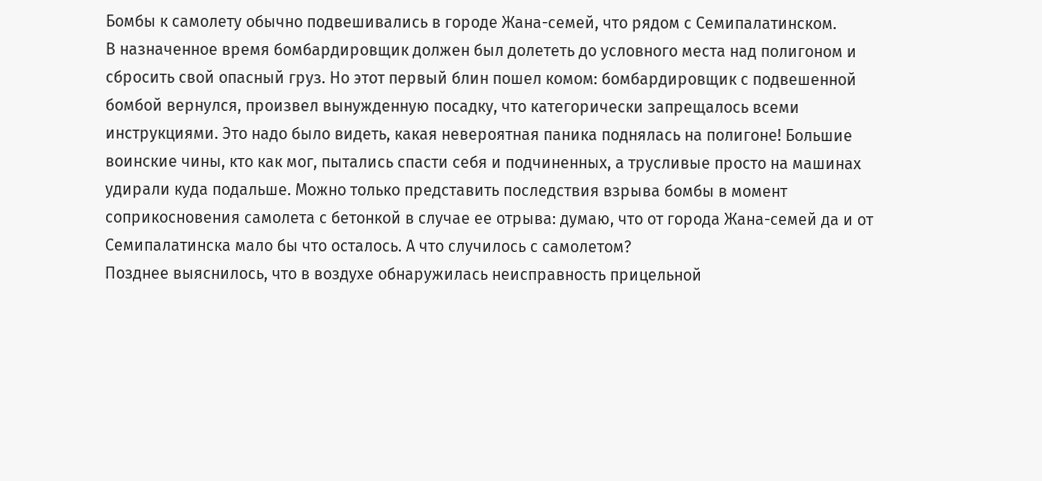Бомбы к самолету обычно подвешивались в городе Жана-семей, что рядом с Семипалатинском.
В назначенное время бомбардировщик должен был долететь до условного места над полигоном и сбросить свой опасный груз. Но этот первый блин пошел комом: бомбардировщик с подвешенной бомбой вернулся, произвел вынужденную посадку, что категорически запрещалось всеми инструкциями. Это надо было видеть, какая невероятная паника поднялась на полигоне! Большие воинские чины, кто как мог, пытались спасти себя и подчиненных, а трусливые просто на машинах удирали куда подальше. Можно только представить последствия взрыва бомбы в момент соприкосновения самолета с бетонкой в случае ее отрыва: думаю, что от города Жана-семей да и от Семипалатинска мало бы что осталось. А что случилось с самолетом?
Позднее выяснилось, что в воздухе обнаружилась неисправность прицельной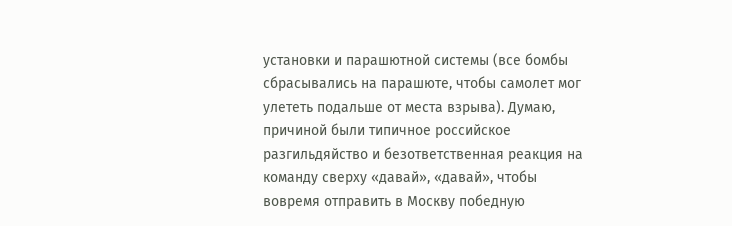установки и парашютной системы (все бомбы сбрасывались на парашюте, чтобы самолет мог улететь подальше от места взрыва). Думаю, причиной были типичное российское разгильдяйство и безответственная реакция на команду сверху «давай», «давай», чтобы вовремя отправить в Москву победную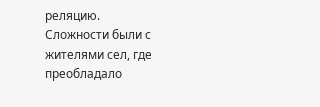реляцию.
Сложности были с жителями сел, где преобладало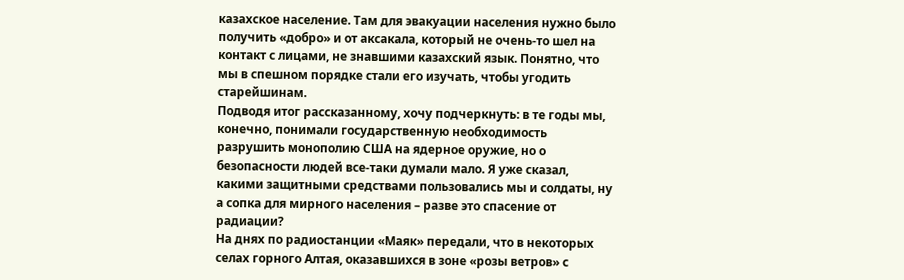казахское население. Там для эвакуации населения нужно было получить «добро» и от аксакала, который не очень-то шел на контакт с лицами, не знавшими казахский язык. Понятно, что мы в спешном порядке стали его изучать, чтобы угодить старейшинам.
Подводя итог рассказанному, хочу подчеркнуть: в те годы мы, конечно, понимали государственную необходимость разрушить монополию США на ядерное оружие, но о безопасности людей все-таки думали мало. Я уже сказал, какими защитными средствами пользовались мы и солдаты, ну а сопка для мирного населения – разве это спасение от радиации?
На днях по радиостанции «Маяк» передали, что в некоторых селах горного Алтая, оказавшихся в зоне «розы ветров» с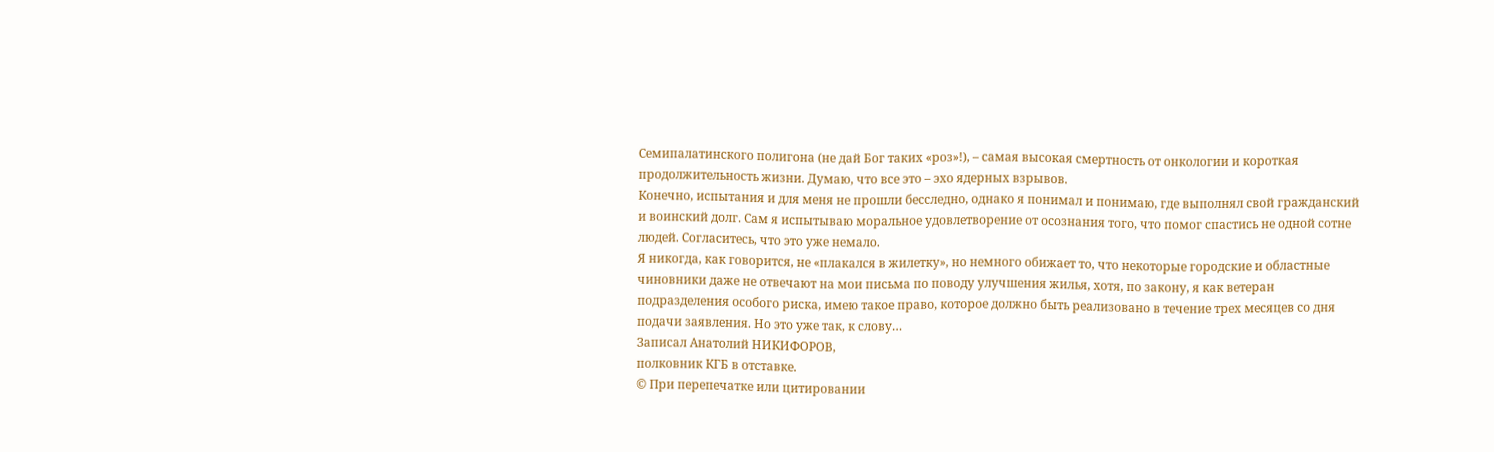Семипалатинского полигона (не дай Бог таких «роз»!), – самая высокая смертность от онкологии и короткая продолжительность жизни. Думаю, что все это – эхо ядерных взрывов.
Конечно, испытания и для меня не прошли бесследно, однако я понимал и понимаю, где выполнял свой гражданский и воинский долг. Сам я испытываю моральное удовлетворение от осознания того, что помог спастись не одной сотне людей. Согласитесь, что это уже немало.
Я никогда, как говорится, не «плакался в жилетку», но немного обижает то, что некоторые городские и областные чиновники даже не отвечают на мои письма по поводу улучшения жилья, хотя, по закону, я как ветеран подразделения особого риска, имею такое право, которое должно быть реализовано в течение трех месяцев со дня подачи заявления. Но это уже так, к слову…
Записал Анатолий НИКИФОРОВ,
полковник КГБ в отставке.
© При перепечатке или цитировании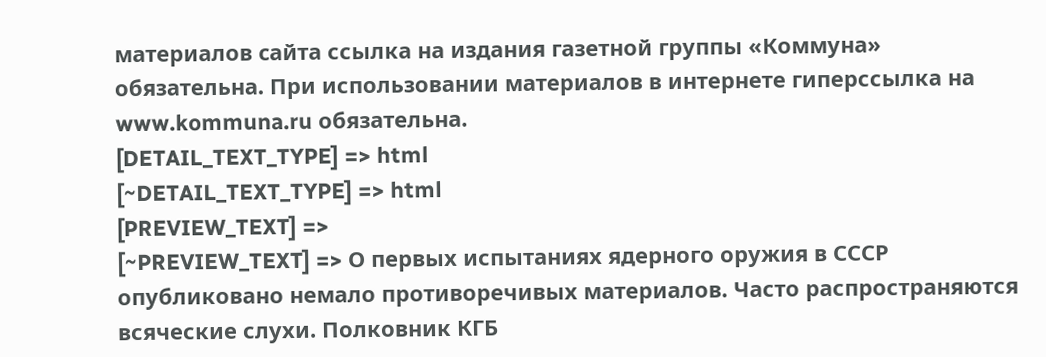материалов cайта ссылка на издания газетной группы «Коммуна» обязательна. При использовании материалов в интернете гиперссылка на www.kommuna.ru обязательна.
[DETAIL_TEXT_TYPE] => html
[~DETAIL_TEXT_TYPE] => html
[PREVIEW_TEXT] =>
[~PREVIEW_TEXT] => О первых испытаниях ядерного оружия в СССР опубликовано немало противоречивых материалов. Часто распространяются всяческие слухи. Полковник КГБ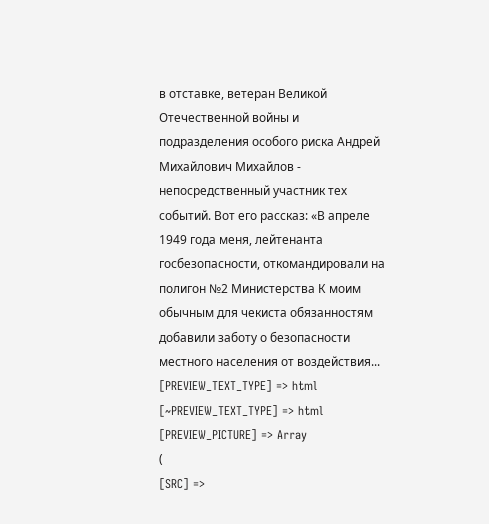в отставке, ветеран Великой Отечественной войны и подразделения особого риска Андрей Михайлович Михайлов - непосредственный участник тех событий. Вот его рассказ: «В апреле 1949 года меня, лейтенанта госбезопасности, откомандировали на полигон №2 Министерства К моим обычным для чекиста обязанностям добавили заботу о безопасности местного населения от воздействия...
[PREVIEW_TEXT_TYPE] => html
[~PREVIEW_TEXT_TYPE] => html
[PREVIEW_PICTURE] => Array
(
[SRC] =>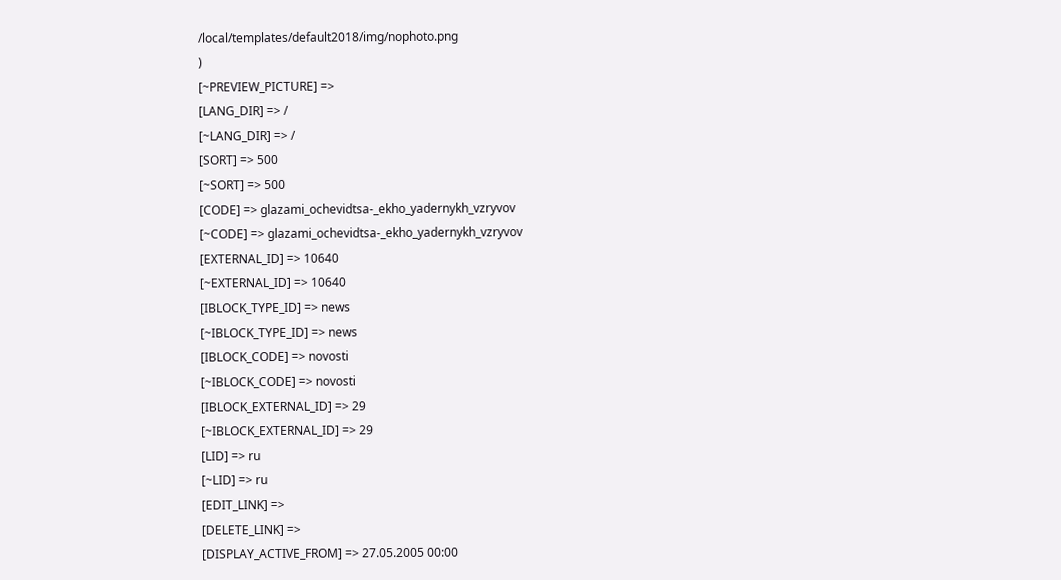/local/templates/default2018/img/nophoto.png
)
[~PREVIEW_PICTURE] =>
[LANG_DIR] => /
[~LANG_DIR] => /
[SORT] => 500
[~SORT] => 500
[CODE] => glazami_ochevidtsa-_ekho_yadernykh_vzryvov
[~CODE] => glazami_ochevidtsa-_ekho_yadernykh_vzryvov
[EXTERNAL_ID] => 10640
[~EXTERNAL_ID] => 10640
[IBLOCK_TYPE_ID] => news
[~IBLOCK_TYPE_ID] => news
[IBLOCK_CODE] => novosti
[~IBLOCK_CODE] => novosti
[IBLOCK_EXTERNAL_ID] => 29
[~IBLOCK_EXTERNAL_ID] => 29
[LID] => ru
[~LID] => ru
[EDIT_LINK] =>
[DELETE_LINK] =>
[DISPLAY_ACTIVE_FROM] => 27.05.2005 00:00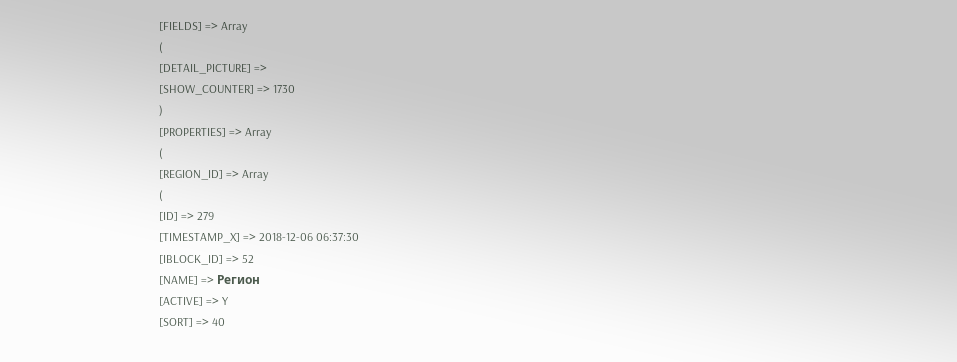[FIELDS] => Array
(
[DETAIL_PICTURE] =>
[SHOW_COUNTER] => 1730
)
[PROPERTIES] => Array
(
[REGION_ID] => Array
(
[ID] => 279
[TIMESTAMP_X] => 2018-12-06 06:37:30
[IBLOCK_ID] => 52
[NAME] => Регион
[ACTIVE] => Y
[SORT] => 40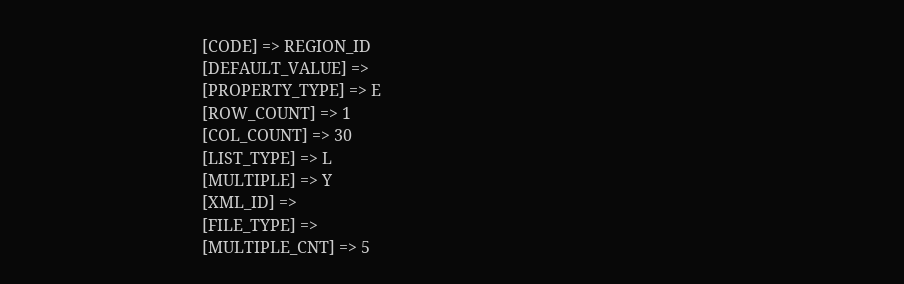[CODE] => REGION_ID
[DEFAULT_VALUE] =>
[PROPERTY_TYPE] => E
[ROW_COUNT] => 1
[COL_COUNT] => 30
[LIST_TYPE] => L
[MULTIPLE] => Y
[XML_ID] =>
[FILE_TYPE] =>
[MULTIPLE_CNT] => 5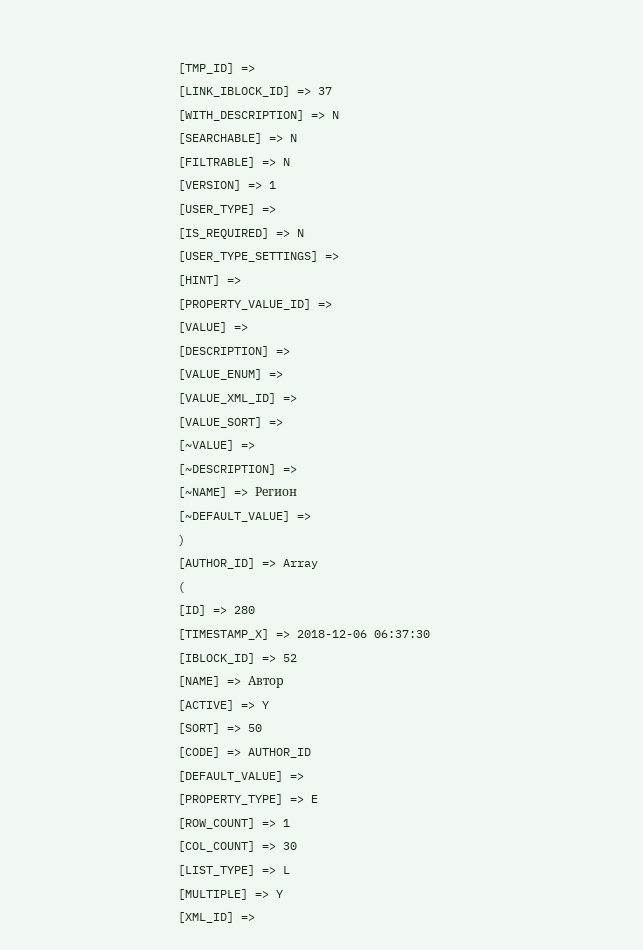[TMP_ID] =>
[LINK_IBLOCK_ID] => 37
[WITH_DESCRIPTION] => N
[SEARCHABLE] => N
[FILTRABLE] => N
[VERSION] => 1
[USER_TYPE] =>
[IS_REQUIRED] => N
[USER_TYPE_SETTINGS] =>
[HINT] =>
[PROPERTY_VALUE_ID] =>
[VALUE] =>
[DESCRIPTION] =>
[VALUE_ENUM] =>
[VALUE_XML_ID] =>
[VALUE_SORT] =>
[~VALUE] =>
[~DESCRIPTION] =>
[~NAME] => Регион
[~DEFAULT_VALUE] =>
)
[AUTHOR_ID] => Array
(
[ID] => 280
[TIMESTAMP_X] => 2018-12-06 06:37:30
[IBLOCK_ID] => 52
[NAME] => Автор
[ACTIVE] => Y
[SORT] => 50
[CODE] => AUTHOR_ID
[DEFAULT_VALUE] =>
[PROPERTY_TYPE] => E
[ROW_COUNT] => 1
[COL_COUNT] => 30
[LIST_TYPE] => L
[MULTIPLE] => Y
[XML_ID] =>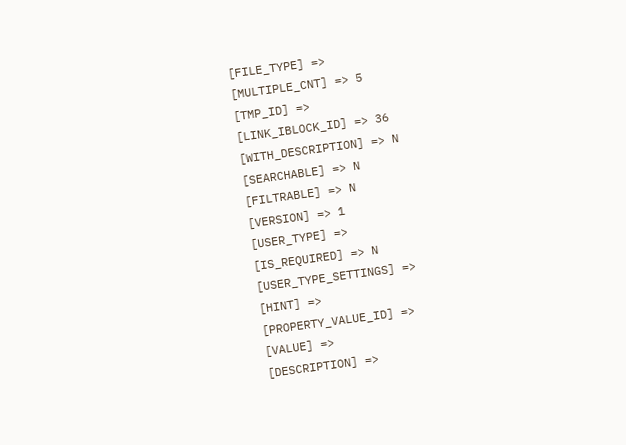[FILE_TYPE] =>
[MULTIPLE_CNT] => 5
[TMP_ID] =>
[LINK_IBLOCK_ID] => 36
[WITH_DESCRIPTION] => N
[SEARCHABLE] => N
[FILTRABLE] => N
[VERSION] => 1
[USER_TYPE] =>
[IS_REQUIRED] => N
[USER_TYPE_SETTINGS] =>
[HINT] =>
[PROPERTY_VALUE_ID] =>
[VALUE] =>
[DESCRIPTION] =>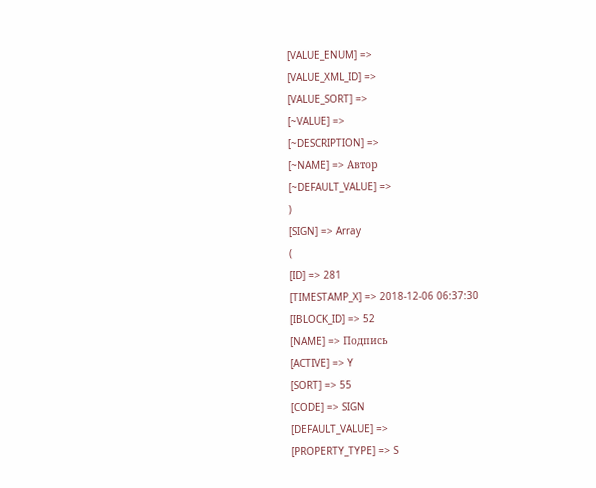[VALUE_ENUM] =>
[VALUE_XML_ID] =>
[VALUE_SORT] =>
[~VALUE] =>
[~DESCRIPTION] =>
[~NAME] => Автор
[~DEFAULT_VALUE] =>
)
[SIGN] => Array
(
[ID] => 281
[TIMESTAMP_X] => 2018-12-06 06:37:30
[IBLOCK_ID] => 52
[NAME] => Подпись
[ACTIVE] => Y
[SORT] => 55
[CODE] => SIGN
[DEFAULT_VALUE] =>
[PROPERTY_TYPE] => S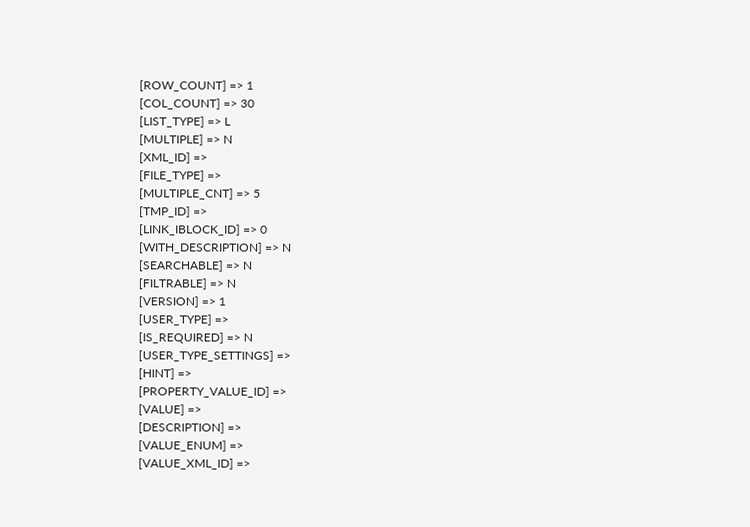[ROW_COUNT] => 1
[COL_COUNT] => 30
[LIST_TYPE] => L
[MULTIPLE] => N
[XML_ID] =>
[FILE_TYPE] =>
[MULTIPLE_CNT] => 5
[TMP_ID] =>
[LINK_IBLOCK_ID] => 0
[WITH_DESCRIPTION] => N
[SEARCHABLE] => N
[FILTRABLE] => N
[VERSION] => 1
[USER_TYPE] =>
[IS_REQUIRED] => N
[USER_TYPE_SETTINGS] =>
[HINT] =>
[PROPERTY_VALUE_ID] =>
[VALUE] =>
[DESCRIPTION] =>
[VALUE_ENUM] =>
[VALUE_XML_ID] =>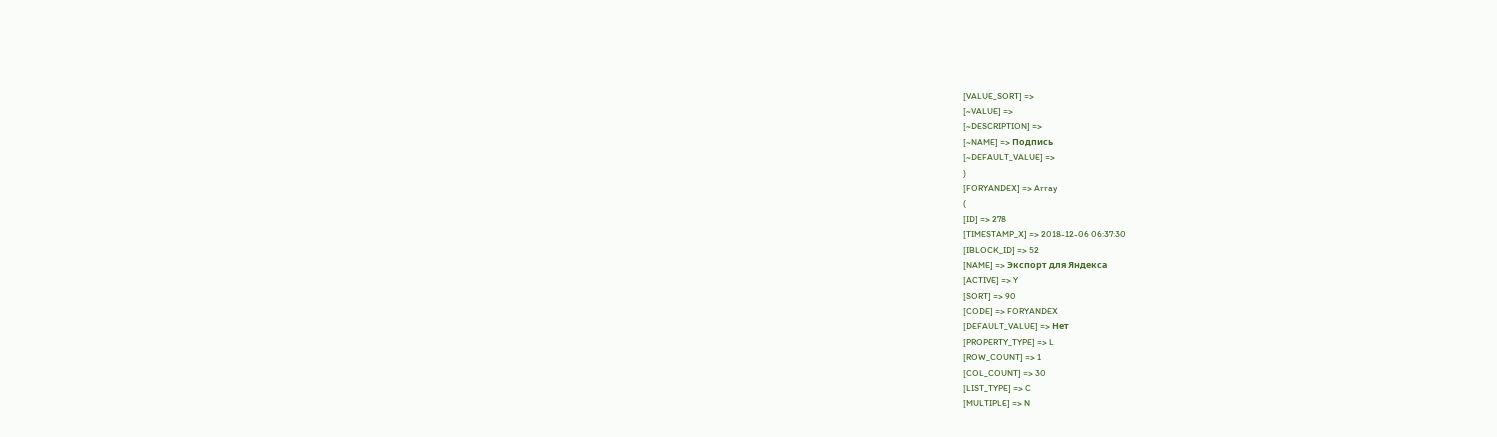[VALUE_SORT] =>
[~VALUE] =>
[~DESCRIPTION] =>
[~NAME] => Подпись
[~DEFAULT_VALUE] =>
)
[FORYANDEX] => Array
(
[ID] => 278
[TIMESTAMP_X] => 2018-12-06 06:37:30
[IBLOCK_ID] => 52
[NAME] => Экспорт для Яндекса
[ACTIVE] => Y
[SORT] => 90
[CODE] => FORYANDEX
[DEFAULT_VALUE] => Нет
[PROPERTY_TYPE] => L
[ROW_COUNT] => 1
[COL_COUNT] => 30
[LIST_TYPE] => C
[MULTIPLE] => N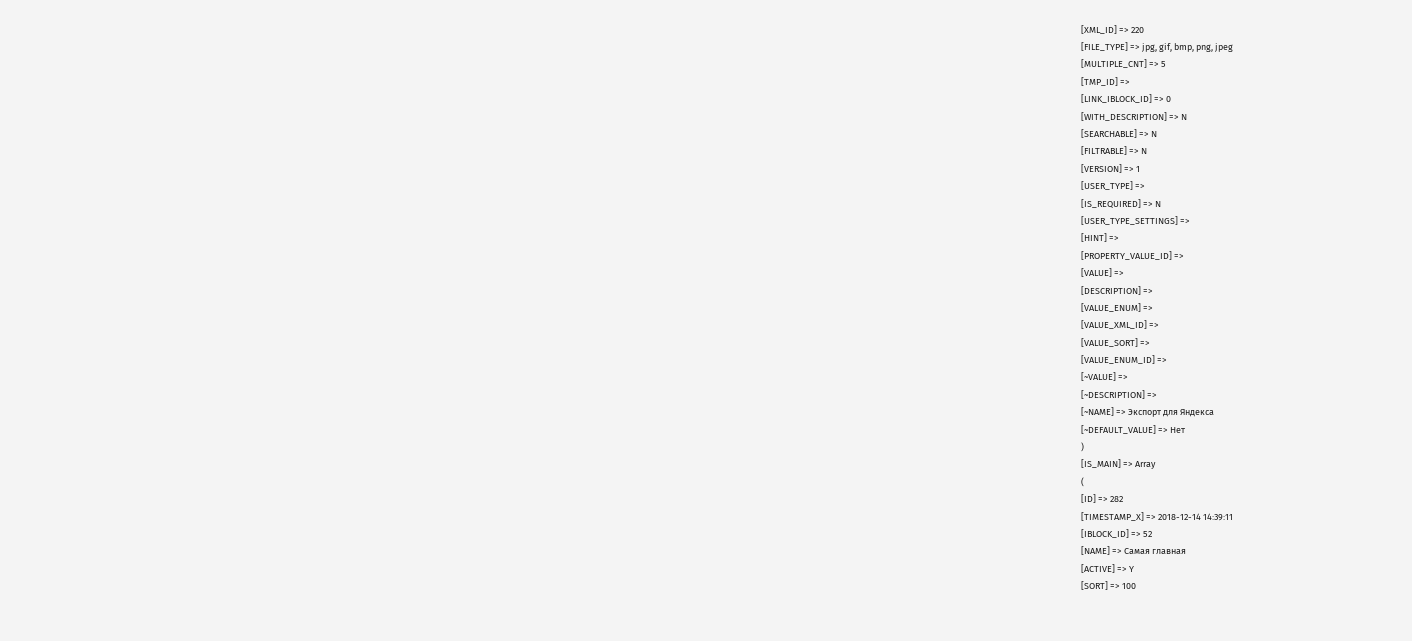[XML_ID] => 220
[FILE_TYPE] => jpg, gif, bmp, png, jpeg
[MULTIPLE_CNT] => 5
[TMP_ID] =>
[LINK_IBLOCK_ID] => 0
[WITH_DESCRIPTION] => N
[SEARCHABLE] => N
[FILTRABLE] => N
[VERSION] => 1
[USER_TYPE] =>
[IS_REQUIRED] => N
[USER_TYPE_SETTINGS] =>
[HINT] =>
[PROPERTY_VALUE_ID] =>
[VALUE] =>
[DESCRIPTION] =>
[VALUE_ENUM] =>
[VALUE_XML_ID] =>
[VALUE_SORT] =>
[VALUE_ENUM_ID] =>
[~VALUE] =>
[~DESCRIPTION] =>
[~NAME] => Экспорт для Яндекса
[~DEFAULT_VALUE] => Нет
)
[IS_MAIN] => Array
(
[ID] => 282
[TIMESTAMP_X] => 2018-12-14 14:39:11
[IBLOCK_ID] => 52
[NAME] => Самая главная
[ACTIVE] => Y
[SORT] => 100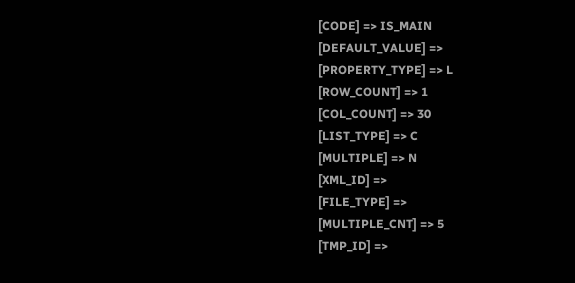[CODE] => IS_MAIN
[DEFAULT_VALUE] =>
[PROPERTY_TYPE] => L
[ROW_COUNT] => 1
[COL_COUNT] => 30
[LIST_TYPE] => C
[MULTIPLE] => N
[XML_ID] =>
[FILE_TYPE] =>
[MULTIPLE_CNT] => 5
[TMP_ID] =>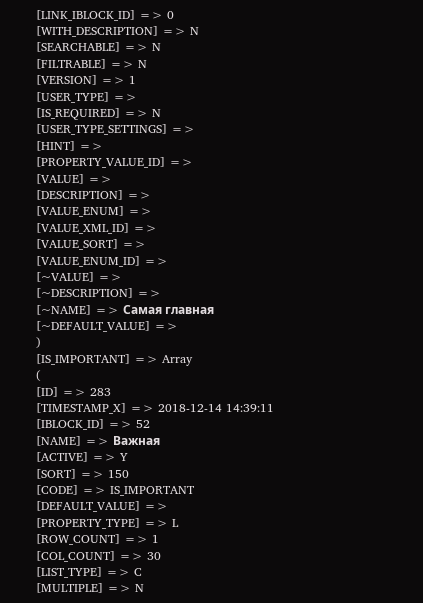[LINK_IBLOCK_ID] => 0
[WITH_DESCRIPTION] => N
[SEARCHABLE] => N
[FILTRABLE] => N
[VERSION] => 1
[USER_TYPE] =>
[IS_REQUIRED] => N
[USER_TYPE_SETTINGS] =>
[HINT] =>
[PROPERTY_VALUE_ID] =>
[VALUE] =>
[DESCRIPTION] =>
[VALUE_ENUM] =>
[VALUE_XML_ID] =>
[VALUE_SORT] =>
[VALUE_ENUM_ID] =>
[~VALUE] =>
[~DESCRIPTION] =>
[~NAME] => Самая главная
[~DEFAULT_VALUE] =>
)
[IS_IMPORTANT] => Array
(
[ID] => 283
[TIMESTAMP_X] => 2018-12-14 14:39:11
[IBLOCK_ID] => 52
[NAME] => Важная
[ACTIVE] => Y
[SORT] => 150
[CODE] => IS_IMPORTANT
[DEFAULT_VALUE] =>
[PROPERTY_TYPE] => L
[ROW_COUNT] => 1
[COL_COUNT] => 30
[LIST_TYPE] => C
[MULTIPLE] => N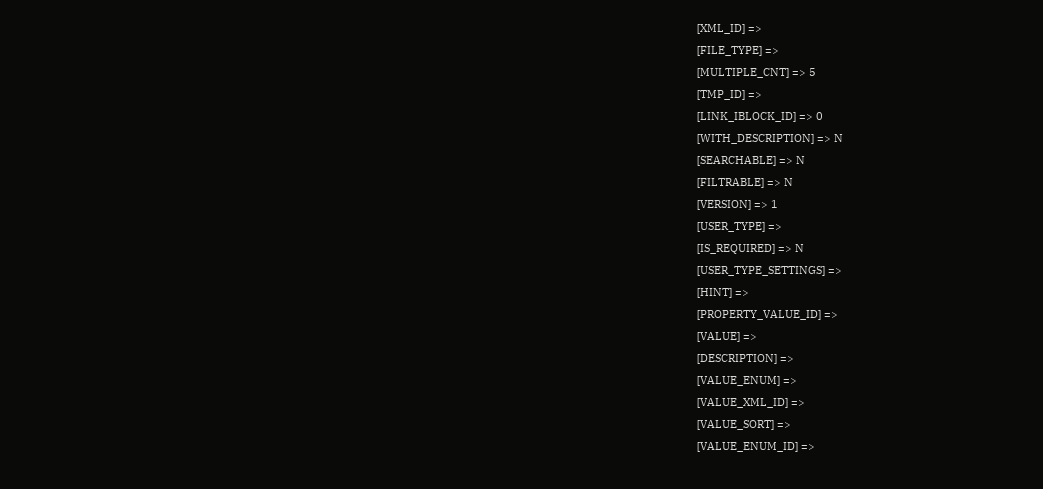[XML_ID] =>
[FILE_TYPE] =>
[MULTIPLE_CNT] => 5
[TMP_ID] =>
[LINK_IBLOCK_ID] => 0
[WITH_DESCRIPTION] => N
[SEARCHABLE] => N
[FILTRABLE] => N
[VERSION] => 1
[USER_TYPE] =>
[IS_REQUIRED] => N
[USER_TYPE_SETTINGS] =>
[HINT] =>
[PROPERTY_VALUE_ID] =>
[VALUE] =>
[DESCRIPTION] =>
[VALUE_ENUM] =>
[VALUE_XML_ID] =>
[VALUE_SORT] =>
[VALUE_ENUM_ID] =>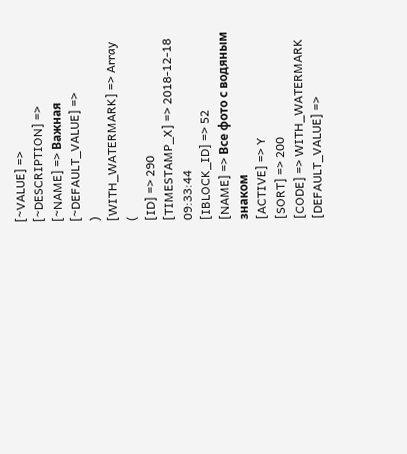[~VALUE] =>
[~DESCRIPTION] =>
[~NAME] => Важная
[~DEFAULT_VALUE] =>
)
[WITH_WATERMARK] => Array
(
[ID] => 290
[TIMESTAMP_X] => 2018-12-18 09:33:44
[IBLOCK_ID] => 52
[NAME] => Все фото с водяным знаком
[ACTIVE] => Y
[SORT] => 200
[CODE] => WITH_WATERMARK
[DEFAULT_VALUE] =>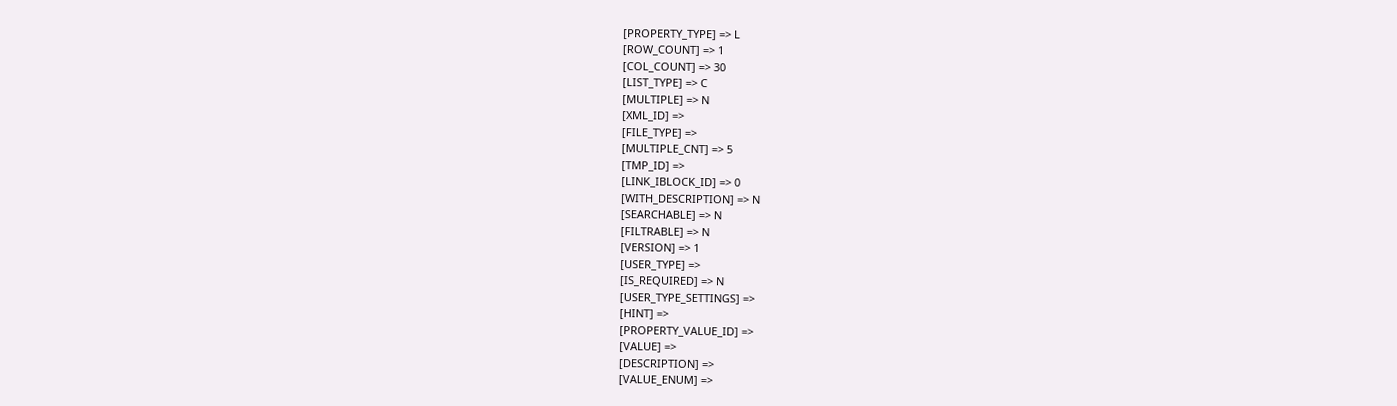[PROPERTY_TYPE] => L
[ROW_COUNT] => 1
[COL_COUNT] => 30
[LIST_TYPE] => C
[MULTIPLE] => N
[XML_ID] =>
[FILE_TYPE] =>
[MULTIPLE_CNT] => 5
[TMP_ID] =>
[LINK_IBLOCK_ID] => 0
[WITH_DESCRIPTION] => N
[SEARCHABLE] => N
[FILTRABLE] => N
[VERSION] => 1
[USER_TYPE] =>
[IS_REQUIRED] => N
[USER_TYPE_SETTINGS] =>
[HINT] =>
[PROPERTY_VALUE_ID] =>
[VALUE] =>
[DESCRIPTION] =>
[VALUE_ENUM] =>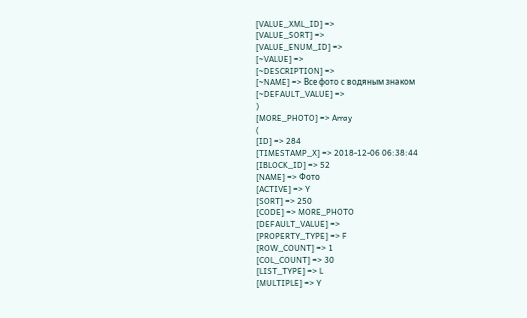[VALUE_XML_ID] =>
[VALUE_SORT] =>
[VALUE_ENUM_ID] =>
[~VALUE] =>
[~DESCRIPTION] =>
[~NAME] => Все фото с водяным знаком
[~DEFAULT_VALUE] =>
)
[MORE_PHOTO] => Array
(
[ID] => 284
[TIMESTAMP_X] => 2018-12-06 06:38:44
[IBLOCK_ID] => 52
[NAME] => Фото
[ACTIVE] => Y
[SORT] => 250
[CODE] => MORE_PHOTO
[DEFAULT_VALUE] =>
[PROPERTY_TYPE] => F
[ROW_COUNT] => 1
[COL_COUNT] => 30
[LIST_TYPE] => L
[MULTIPLE] => Y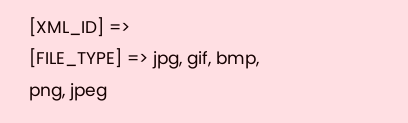[XML_ID] =>
[FILE_TYPE] => jpg, gif, bmp, png, jpeg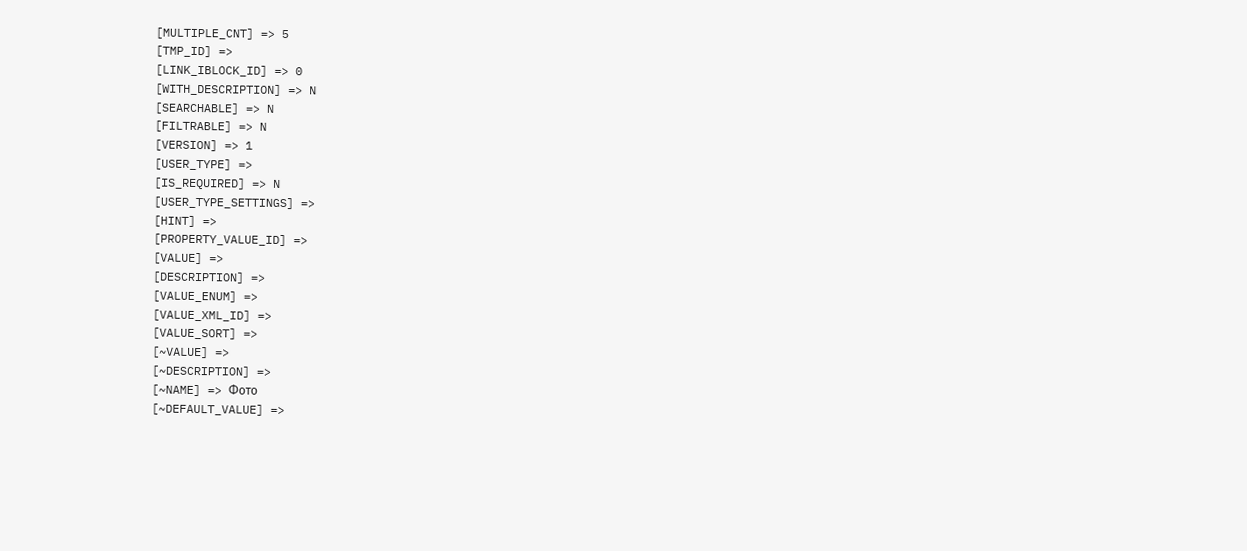[MULTIPLE_CNT] => 5
[TMP_ID] =>
[LINK_IBLOCK_ID] => 0
[WITH_DESCRIPTION] => N
[SEARCHABLE] => N
[FILTRABLE] => N
[VERSION] => 1
[USER_TYPE] =>
[IS_REQUIRED] => N
[USER_TYPE_SETTINGS] =>
[HINT] =>
[PROPERTY_VALUE_ID] =>
[VALUE] =>
[DESCRIPTION] =>
[VALUE_ENUM] =>
[VALUE_XML_ID] =>
[VALUE_SORT] =>
[~VALUE] =>
[~DESCRIPTION] =>
[~NAME] => Фото
[~DEFAULT_VALUE] =>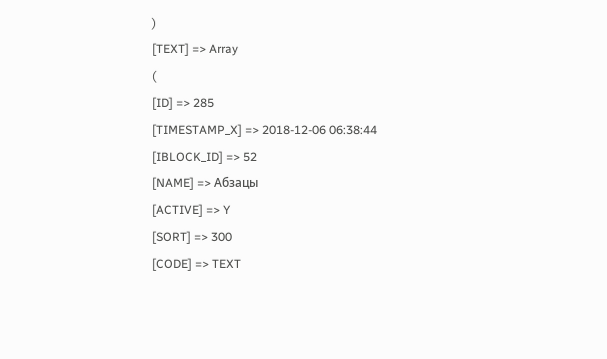)
[TEXT] => Array
(
[ID] => 285
[TIMESTAMP_X] => 2018-12-06 06:38:44
[IBLOCK_ID] => 52
[NAME] => Абзацы
[ACTIVE] => Y
[SORT] => 300
[CODE] => TEXT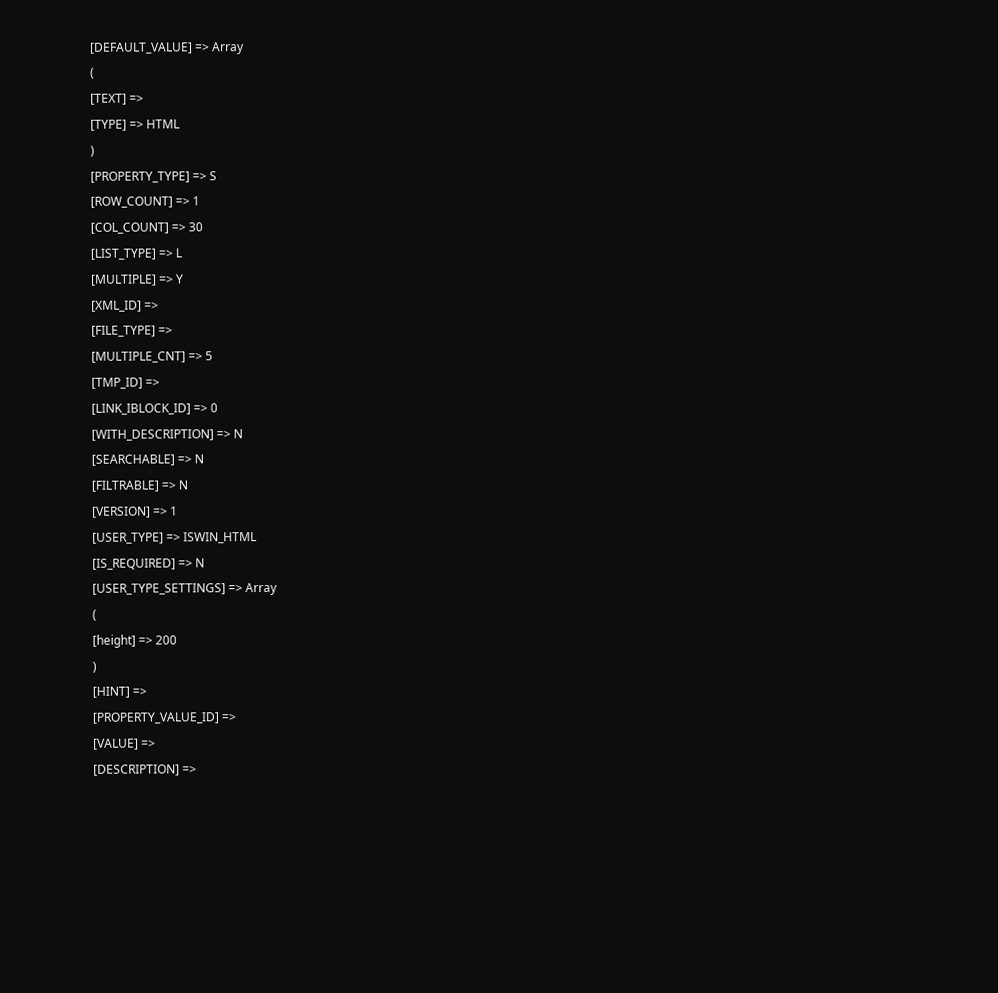[DEFAULT_VALUE] => Array
(
[TEXT] =>
[TYPE] => HTML
)
[PROPERTY_TYPE] => S
[ROW_COUNT] => 1
[COL_COUNT] => 30
[LIST_TYPE] => L
[MULTIPLE] => Y
[XML_ID] =>
[FILE_TYPE] =>
[MULTIPLE_CNT] => 5
[TMP_ID] =>
[LINK_IBLOCK_ID] => 0
[WITH_DESCRIPTION] => N
[SEARCHABLE] => N
[FILTRABLE] => N
[VERSION] => 1
[USER_TYPE] => ISWIN_HTML
[IS_REQUIRED] => N
[USER_TYPE_SETTINGS] => Array
(
[height] => 200
)
[HINT] =>
[PROPERTY_VALUE_ID] =>
[VALUE] =>
[DESCRIPTION] =>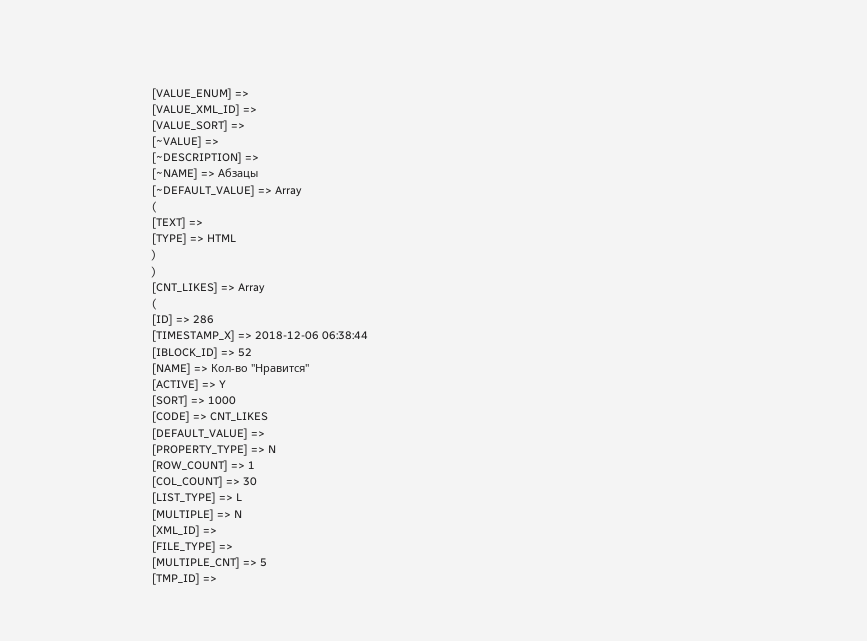[VALUE_ENUM] =>
[VALUE_XML_ID] =>
[VALUE_SORT] =>
[~VALUE] =>
[~DESCRIPTION] =>
[~NAME] => Абзацы
[~DEFAULT_VALUE] => Array
(
[TEXT] =>
[TYPE] => HTML
)
)
[CNT_LIKES] => Array
(
[ID] => 286
[TIMESTAMP_X] => 2018-12-06 06:38:44
[IBLOCK_ID] => 52
[NAME] => Кол-во "Нравится"
[ACTIVE] => Y
[SORT] => 1000
[CODE] => CNT_LIKES
[DEFAULT_VALUE] =>
[PROPERTY_TYPE] => N
[ROW_COUNT] => 1
[COL_COUNT] => 30
[LIST_TYPE] => L
[MULTIPLE] => N
[XML_ID] =>
[FILE_TYPE] =>
[MULTIPLE_CNT] => 5
[TMP_ID] =>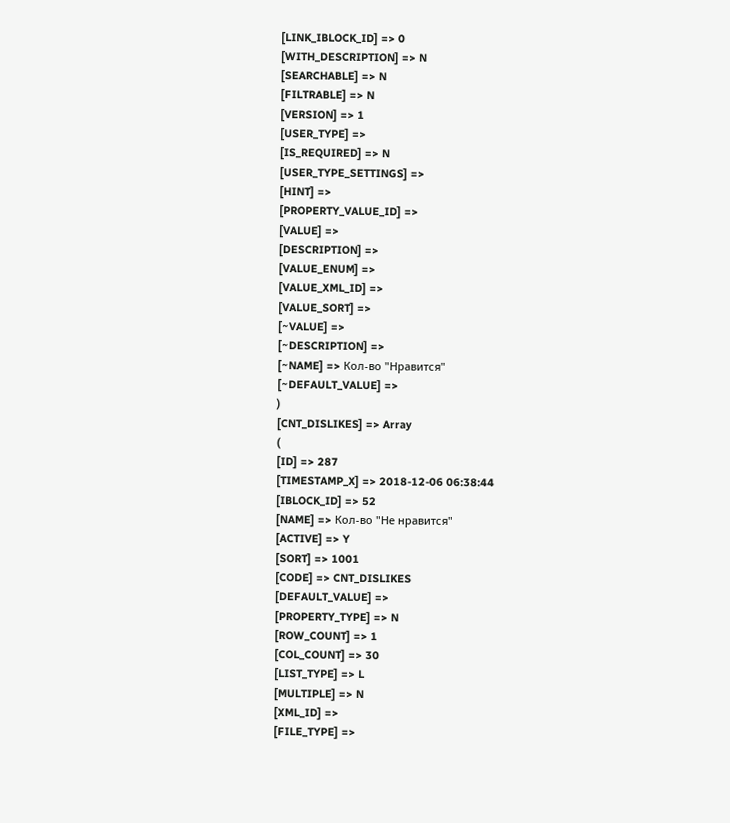[LINK_IBLOCK_ID] => 0
[WITH_DESCRIPTION] => N
[SEARCHABLE] => N
[FILTRABLE] => N
[VERSION] => 1
[USER_TYPE] =>
[IS_REQUIRED] => N
[USER_TYPE_SETTINGS] =>
[HINT] =>
[PROPERTY_VALUE_ID] =>
[VALUE] =>
[DESCRIPTION] =>
[VALUE_ENUM] =>
[VALUE_XML_ID] =>
[VALUE_SORT] =>
[~VALUE] =>
[~DESCRIPTION] =>
[~NAME] => Кол-во "Нравится"
[~DEFAULT_VALUE] =>
)
[CNT_DISLIKES] => Array
(
[ID] => 287
[TIMESTAMP_X] => 2018-12-06 06:38:44
[IBLOCK_ID] => 52
[NAME] => Кол-во "Не нравится"
[ACTIVE] => Y
[SORT] => 1001
[CODE] => CNT_DISLIKES
[DEFAULT_VALUE] =>
[PROPERTY_TYPE] => N
[ROW_COUNT] => 1
[COL_COUNT] => 30
[LIST_TYPE] => L
[MULTIPLE] => N
[XML_ID] =>
[FILE_TYPE] =>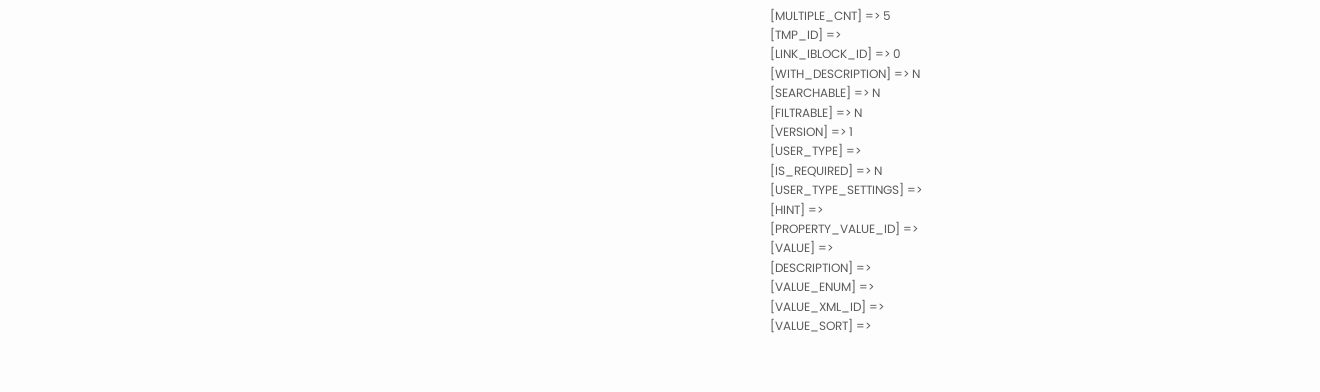[MULTIPLE_CNT] => 5
[TMP_ID] =>
[LINK_IBLOCK_ID] => 0
[WITH_DESCRIPTION] => N
[SEARCHABLE] => N
[FILTRABLE] => N
[VERSION] => 1
[USER_TYPE] =>
[IS_REQUIRED] => N
[USER_TYPE_SETTINGS] =>
[HINT] =>
[PROPERTY_VALUE_ID] =>
[VALUE] =>
[DESCRIPTION] =>
[VALUE_ENUM] =>
[VALUE_XML_ID] =>
[VALUE_SORT] =>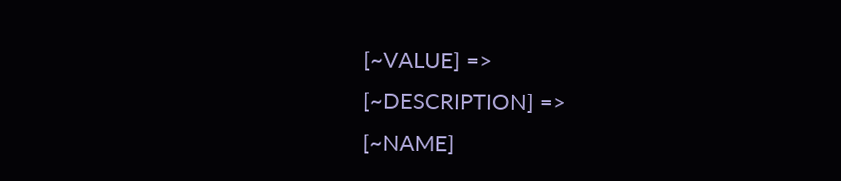[~VALUE] =>
[~DESCRIPTION] =>
[~NAME]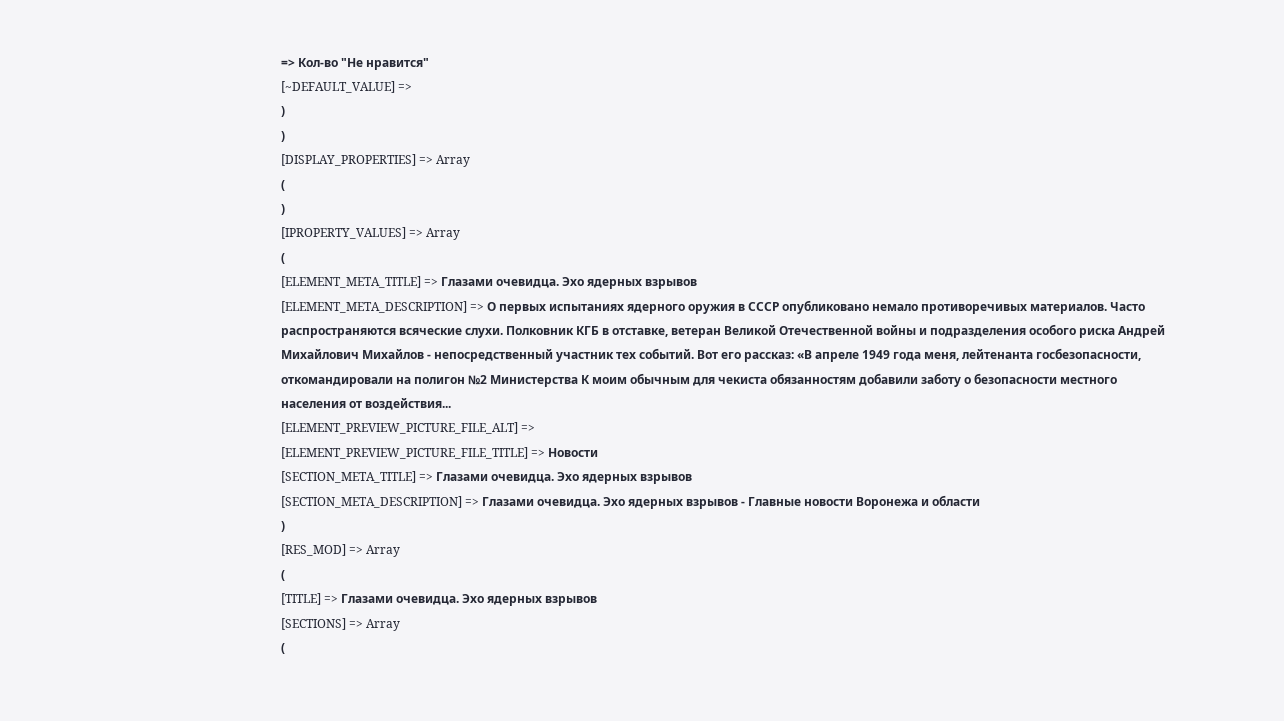=> Кол-во "Не нравится"
[~DEFAULT_VALUE] =>
)
)
[DISPLAY_PROPERTIES] => Array
(
)
[IPROPERTY_VALUES] => Array
(
[ELEMENT_META_TITLE] => Глазами очевидца. Эхо ядерных взрывов
[ELEMENT_META_DESCRIPTION] => О первых испытаниях ядерного оружия в СССР опубликовано немало противоречивых материалов. Часто распространяются всяческие слухи. Полковник КГБ в отставке, ветеран Великой Отечественной войны и подразделения особого риска Андрей Михайлович Михайлов - непосредственный участник тех событий. Вот его рассказ: «В апреле 1949 года меня, лейтенанта госбезопасности, откомандировали на полигон №2 Министерства К моим обычным для чекиста обязанностям добавили заботу о безопасности местного населения от воздействия...
[ELEMENT_PREVIEW_PICTURE_FILE_ALT] =>
[ELEMENT_PREVIEW_PICTURE_FILE_TITLE] => Новости
[SECTION_META_TITLE] => Глазами очевидца. Эхо ядерных взрывов
[SECTION_META_DESCRIPTION] => Глазами очевидца. Эхо ядерных взрывов - Главные новости Воронежа и области
)
[RES_MOD] => Array
(
[TITLE] => Глазами очевидца. Эхо ядерных взрывов
[SECTIONS] => Array
(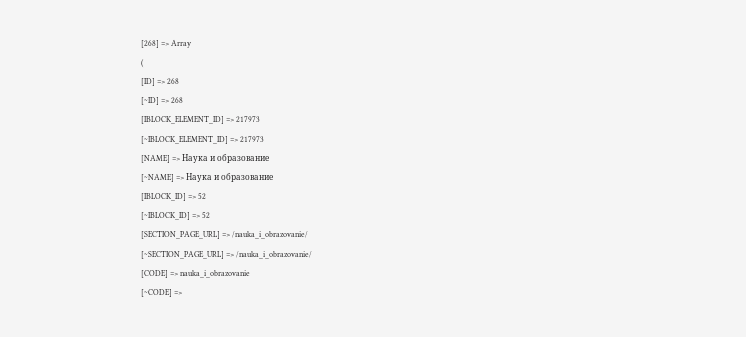[268] => Array
(
[ID] => 268
[~ID] => 268
[IBLOCK_ELEMENT_ID] => 217973
[~IBLOCK_ELEMENT_ID] => 217973
[NAME] => Наука и образование
[~NAME] => Наука и образование
[IBLOCK_ID] => 52
[~IBLOCK_ID] => 52
[SECTION_PAGE_URL] => /nauka_i_obrazovanie/
[~SECTION_PAGE_URL] => /nauka_i_obrazovanie/
[CODE] => nauka_i_obrazovanie
[~CODE] =>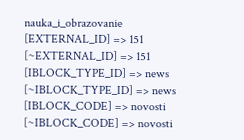nauka_i_obrazovanie
[EXTERNAL_ID] => 151
[~EXTERNAL_ID] => 151
[IBLOCK_TYPE_ID] => news
[~IBLOCK_TYPE_ID] => news
[IBLOCK_CODE] => novosti
[~IBLOCK_CODE] => novosti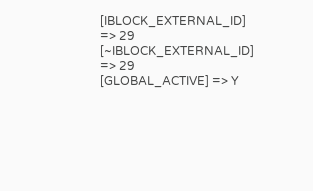[IBLOCK_EXTERNAL_ID] => 29
[~IBLOCK_EXTERNAL_ID] => 29
[GLOBAL_ACTIVE] => Y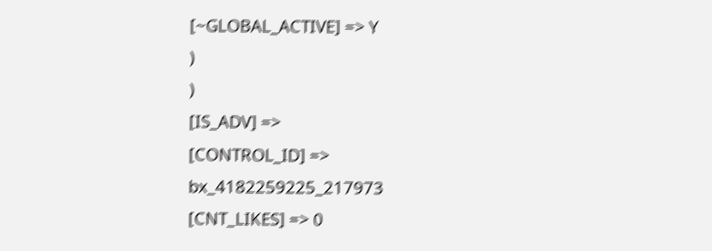[~GLOBAL_ACTIVE] => Y
)
)
[IS_ADV] =>
[CONTROL_ID] => bx_4182259225_217973
[CNT_LIKES] => 0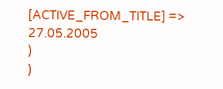[ACTIVE_FROM_TITLE] => 27.05.2005
)
)